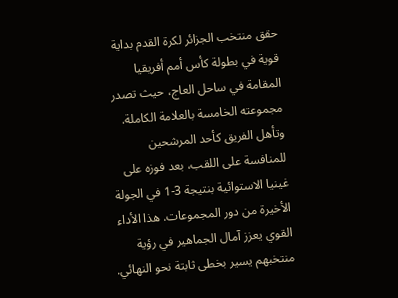حقق منتخب الجزائر لكرة القدم بداية قوية في بطولة كأس أمم أفريقيا المقامة في ساحل العاج، حيث تصدر مجموعته الخامسة بالعلامة الكاملة. وتأهل الفريق كأحد المرشحين للمنافسة على اللقب، بعد فوزه على غينيا الاستوائية بنتيجة 3-1 في الجولة الأخيرة من دور المجموعات. هذا الأداء القوي يعزز آمال الجماهير في رؤية منتخبهم يسير بخطى ثابتة نحو النهائي.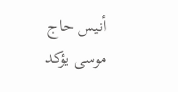أنيس حاج موسى يؤكد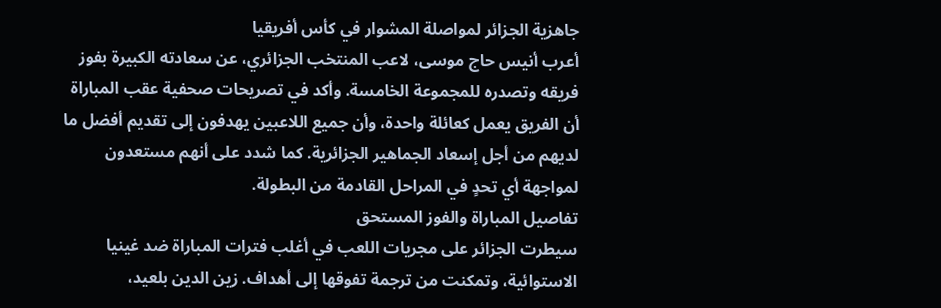جاهزية الجزائر لمواصلة المشوار في كأس أفريقيا
أعرب أنيس حاج موسى، لاعب المنتخب الجزائري، عن سعادته الكبيرة بفوز فريقه وتصدره للمجموعة الخامسة. وأكد في تصريحات صحفية عقب المباراة أن الفريق يعمل كعائلة واحدة، وأن جميع اللاعبين يهدفون إلى تقديم أفضل ما لديهم من أجل إسعاد الجماهير الجزائرية. كما شدد على أنهم مستعدون لمواجهة أي تحدٍ في المراحل القادمة من البطولة.
تفاصيل المباراة والفوز المستحق
سيطرت الجزائر على مجريات اللعب في أغلب فترات المباراة ضد غينيا الاستوائية، وتمكنت من ترجمة تفوقها إلى أهداف. زين الدين بلعيد،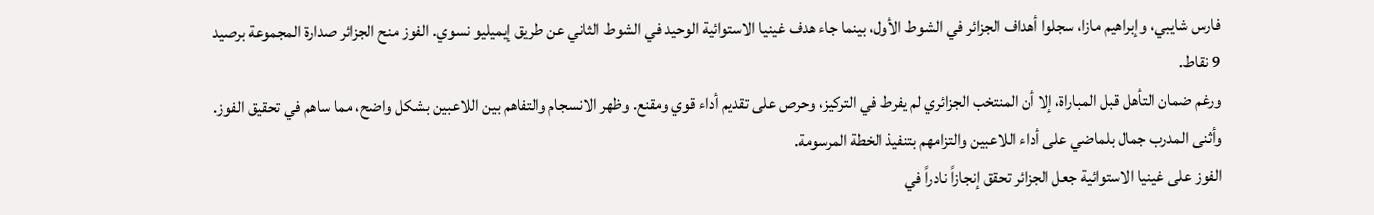فارس شايبي، وإبراهيم مازا، سجلوا أهداف الجزائر في الشوط الأول، بينما جاء هدف غينيا الاستوائية الوحيد في الشوط الثاني عن طريق إيميليو نسوي. الفوز منح الجزائر صدارة المجموعة برصيد 9 نقاط.
ورغم ضمان التأهل قبل المباراة، إلا أن المنتخب الجزائري لم يفرط في التركيز، وحرص على تقديم أداء قوي ومقنع. وظهر الانسجام والتفاهم بين اللاعبين بشكل واضح، مما ساهم في تحقيق الفوز. وأثنى المدرب جمال بلماضي على أداء اللاعبين والتزامهم بتنفيذ الخطة المرسومة.
الفوز على غينيا الاستوائية جعل الجزائر تحقق إنجازاً نادراً في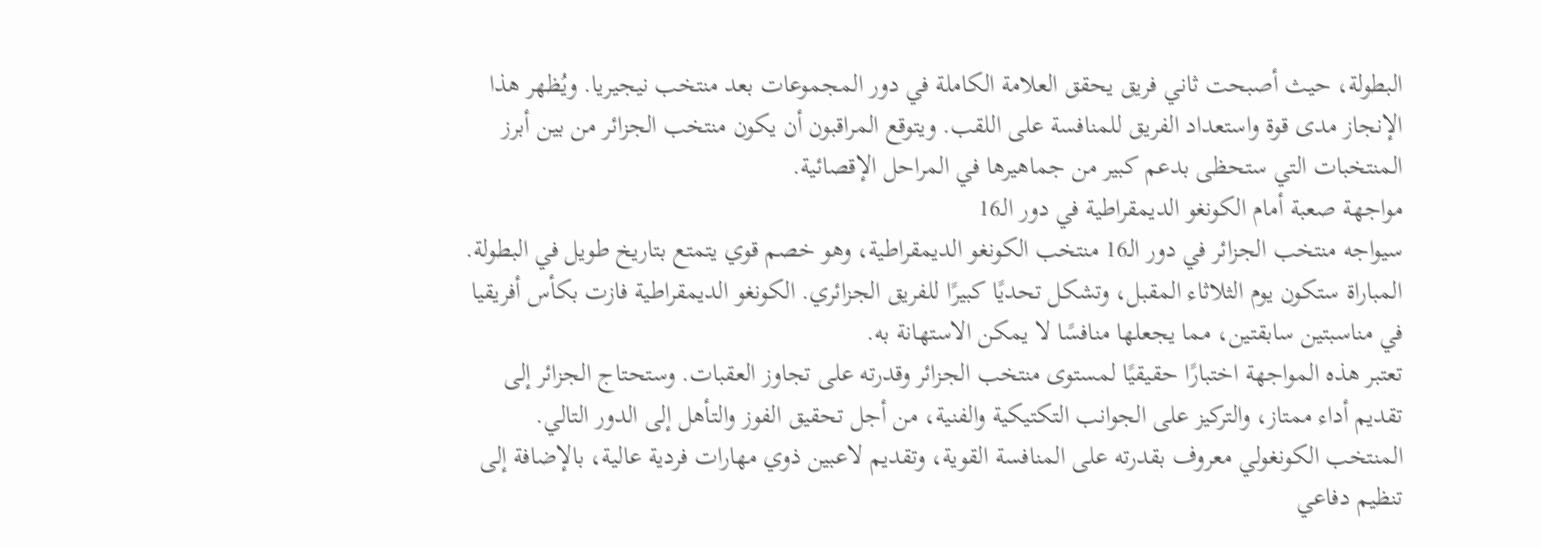البطولة، حيث أصبحت ثاني فريق يحقق العلامة الكاملة في دور المجموعات بعد منتخب نيجيريا. ويُظهر هذا الإنجاز مدى قوة واستعداد الفريق للمنافسة على اللقب. ويتوقع المراقبون أن يكون منتخب الجزائر من بين أبرز المنتخبات التي ستحظى بدعم كبير من جماهيرها في المراحل الإقصائية.
مواجهة صعبة أمام الكونغو الديمقراطية في دور الـ16
سيواجه منتخب الجزائر في دور الـ16 منتخب الكونغو الديمقراطية، وهو خصم قوي يتمتع بتاريخ طويل في البطولة. المباراة ستكون يوم الثلاثاء المقبل، وتشكل تحديًا كبيرًا للفريق الجزائري. الكونغو الديمقراطية فازت بكأس أفريقيا في مناسبتين سابقتين، مما يجعلها منافسًا لا يمكن الاستهانة به.
تعتبر هذه المواجهة اختبارًا حقيقيًا لمستوى منتخب الجزائر وقدرته على تجاوز العقبات. وستحتاج الجزائر إلى تقديم أداء ممتاز، والتركيز على الجوانب التكتيكية والفنية، من أجل تحقيق الفوز والتأهل إلى الدور التالي.
المنتخب الكونغولي معروف بقدرته على المنافسة القوية، وتقديم لاعبين ذوي مهارات فردية عالية، بالإضافة إلى تنظيم دفاعي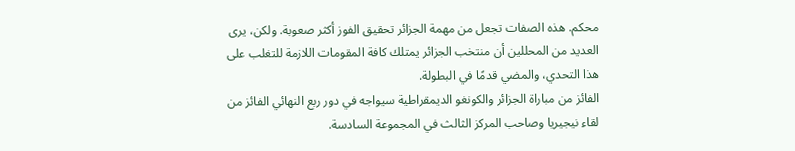محكم. هذه الصفات تجعل من مهمة الجزائر تحقيق الفوز أكثر صعوبة. ولكن، يرى العديد من المحللين أن منتخب الجزائر يمتلك كافة المقومات اللازمة للتغلب على هذا التحدي، والمضي قدمًا في البطولة.
الفائز من مباراة الجزائر والكونغو الديمقراطية سيواجه في دور ربع النهائي الفائز من لقاء نيجيريا وصاحب المركز الثالث في المجموعة السادسة.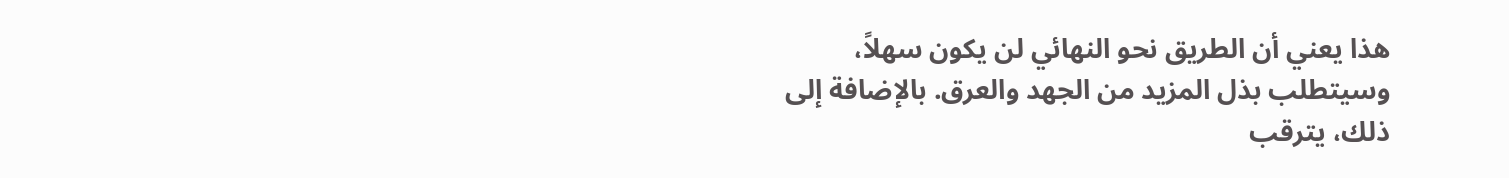هذا يعني أن الطريق نحو النهائي لن يكون سهلاً، وسيتطلب بذل المزيد من الجهد والعرق. بالإضافة إلى ذلك، يترقب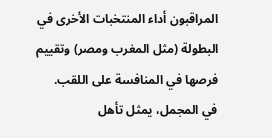المراقبون أداء المنتخبات الأخرى في البطولة (مثل المغرب ومصر) وتقييم فرصها في المنافسة على اللقب.
في المجمل، يمثل تأهل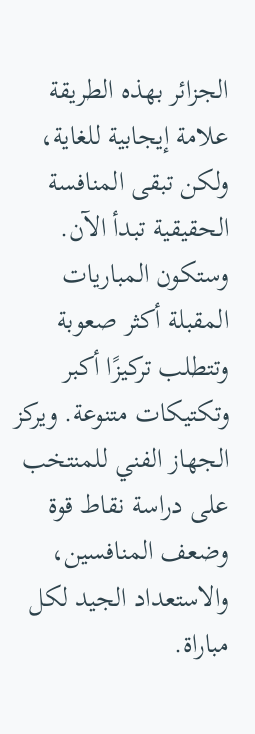الجزائر بهذه الطريقة علامة إيجابية للغاية، ولكن تبقى المنافسة الحقيقية تبدأ الآن. وستكون المباريات المقبلة أكثر صعوبة وتتطلب تركيزًا أكبر وتكتيكات متنوعة. ويركز الجهاز الفني للمنتخب على دراسة نقاط قوة وضعف المنافسين، والاستعداد الجيد لكل مباراة.